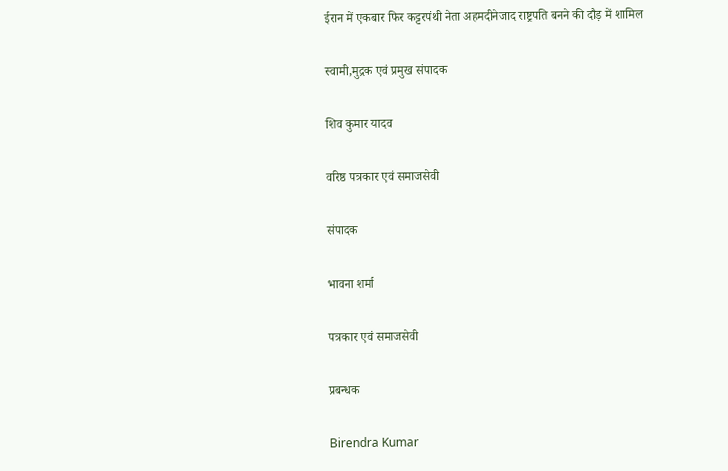ईरान में एकबार फिर कट्टरपंथी नेता अहमदीनेजाद राष्ट्रपति बनने की दौड़ में शामिल

स्वामी,मुद्रक एवं प्रमुख संपादक

शिव कुमार यादव

वरिष्ठ पत्रकार एवं समाजसेवी

संपादक

भावना शर्मा

पत्रकार एवं समाजसेवी

प्रबन्धक

Birendra Kumar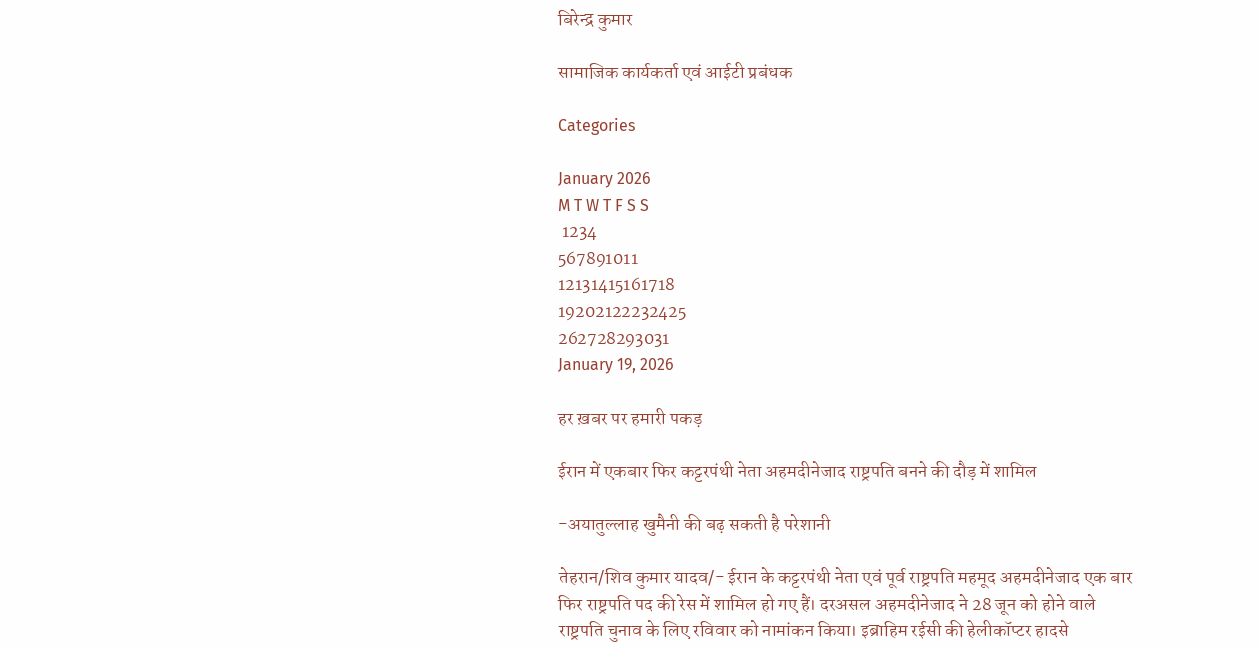बिरेन्द्र कुमार

सामाजिक कार्यकर्ता एवं आईटी प्रबंधक

Categories

January 2026
M T W T F S S
 1234
567891011
12131415161718
19202122232425
262728293031
January 19, 2026

हर ख़बर पर हमारी पकड़

ईरान में एकबार फिर कट्टरपंथी नेता अहमदीनेजाद राष्ट्रपति बनने की दौड़ में शामिल

-अयातुल्लाह खुमैनी की बढ़ सकती है परेशानी

तेहरान/शिव कुमार यादव/- ईरान के कट्टरपंथी नेता एवं पूर्व राष्ट्रपति महमूद अहमदीनेजाद एक बार फिर राष्ट्रपति पद की रेस में शामिल हो गए हैं। दरअसल अहमदीनेजाद ने 28 जून को होने वाले राष्ट्रपति चुनाव के लिए रविवार को नामांकन किया। इब्राहिम रईसी की हेलीकॉप्टर हादसे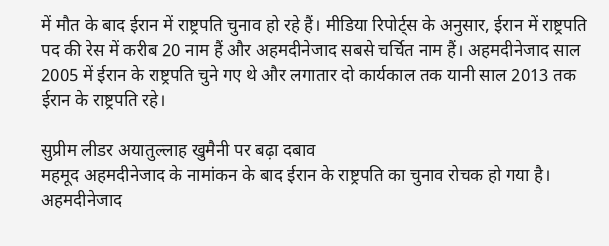में मौत के बाद ईरान में राष्ट्रपति चुनाव हो रहे हैं। मीडिया रिपोर्ट्स के अनुसार, ईरान में राष्ट्रपति पद की रेस में करीब 20 नाम हैं और अहमदीनेजाद सबसे चर्चित नाम हैं। अहमदीनेजाद साल 2005 में ईरान के राष्ट्रपति चुने गए थे और लगातार दो कार्यकाल तक यानी साल 2013 तक ईरान के राष्ट्रपति रहे।

सुप्रीम लीडर अयातुल्लाह खुमैनी पर बढ़ा दबाव
महमूद अहमदीनेजाद के नामांकन के बाद ईरान के राष्ट्रपति का चुनाव रोचक हो गया है। अहमदीनेजाद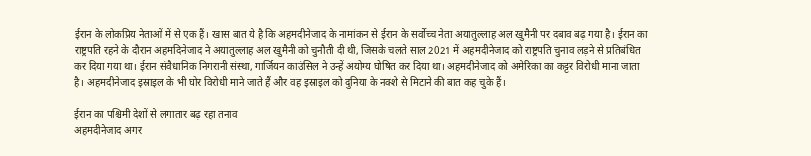ईरान के लोकप्रिय नेताओं में से एक हैं। खास बात ये है कि अहमदीनेजाद के नामांकन से ईरान के सर्वोच्च नेता अयातुल्लाह अल खुमैनी पर दबाव बढ़ गया है। ईरान का राष्ट्रपति रहने के दौरान अहमदिनेजाद ने अयातुल्लाह अल खुमैनी को चुनौती दी थी, जिसके चलते साल 2021 में अहमदीनेजाद को राष्ट्रपति चुनाव लड़ने से प्रतिबंधित कर दिया गया था। ईरान संवैधानिक निगरानी संस्था, गार्जियन काउंसिल ने उन्हें अयोग्य घोषित कर दिया था। अहमदीनेजाद को अमेरिका का कट्टर विरोधी माना जाता है। अहमदीनेजाद इस्राइल के भी घोर विरोधी माने जाते हैं और वह इस्राइल को दुनिया के नक्शे से मिटाने की बात कह चुके हैं।

ईरान का पश्चिमी देशों से लगातार बढ़ रहा तनाव
अहमदीनेजाद अगर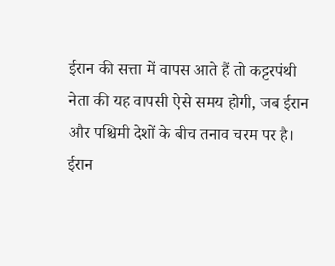ईरान की सत्ता में वापस आते हैं तो कट्टरपंथी नेता की यह वापसी ऐसे समय होगी, जब ईरान और पश्चिमी देशों के बीच तनाव चरम पर है। ईरान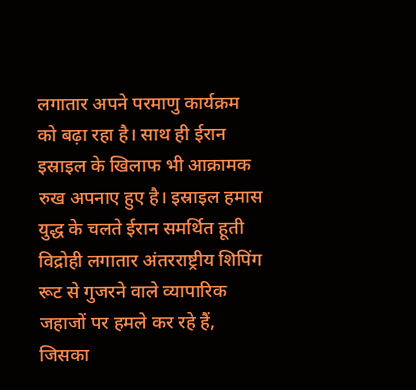लगातार अपने परमाणु कार्यक्रम को बढ़ा रहा है। साथ ही ईरान इस्राइल के खिलाफ भी आक्रामक रुख अपनाए हुए है। इस्राइल हमास युद्ध के चलते ईरान समर्थित हूती विद्रोही लगातार अंतरराष्ट्रीय शिपिंग रूट से गुजरने वाले व्यापारिक जहाजों पर हमले कर रहे हैं, जिसका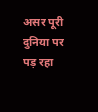असर पूरी दुनिया पर पड़ रहा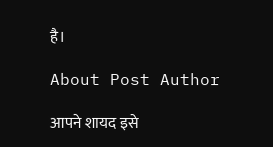है।

About Post Author

आपने शायद इसे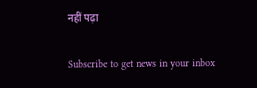नहीं पढ़ा

Subscribe to get news in your inbox